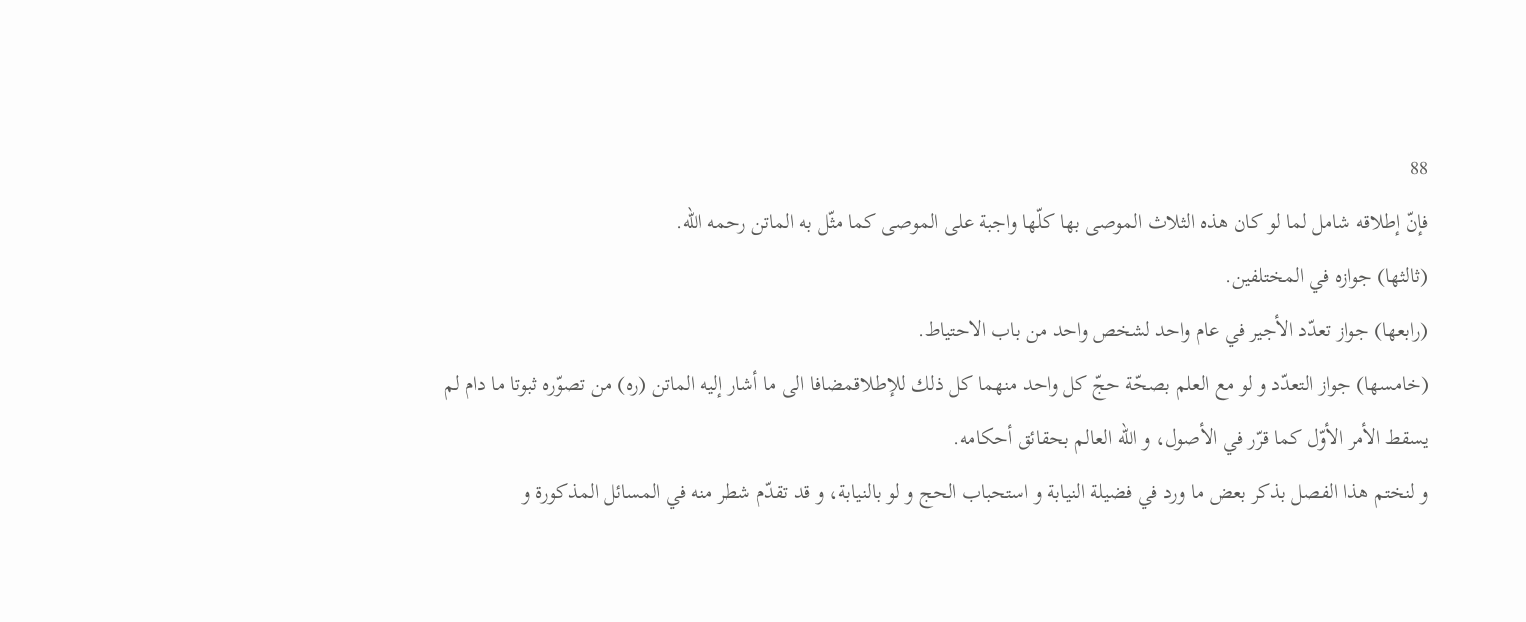88
فإنّ إطلاقه شامل لما لو كان هذه الثلاث الموصى بها كلّها واجبة على الموصى كما مثّل به الماتن رحمه اللّه.
(ثالثها) جوازه في المختلفين.
(رابعها) جواز تعدّد الأجير في عام واحد لشخص واحد من باب الاحتياط.
(خامسها) جواز التعدّد و لو مع العلم بصحّة حجّ كل واحد منهما كل ذلك للإطلاقمضافا الى ما أشار إليه الماتن (ره) من تصوّره ثبوتا ما دام لم يسقط الأمر الأوّل كما قرّر في الأصول، و اللّه العالم بحقائق أحكامه.
و لنختم هذا الفصل بذكر بعض ما ورد في فضيلة النيابة و استحباب الحج و لو بالنيابة، و قد تقدّم شطر منه في المسائل المذكورة و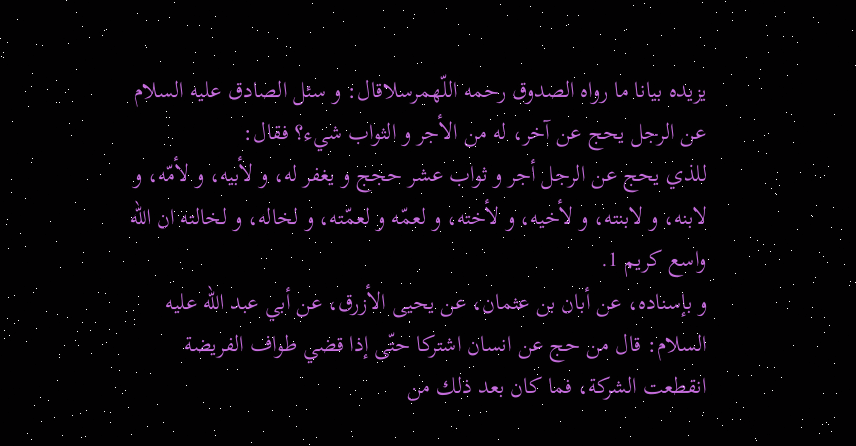يزيده بيانا ما رواه الصدوق رحمه اللّهمرسلاقال: و سئل الصادق عليه السلام عن الرجل يحج عن آخر، له من الأجر و الثواب شيء؟ فقال:
للذي يحج عن الرجل أجر و ثواب عشر حجج و يغفر له، و لأبيه، و لأمّه، و لابنه، و لابنته، و لأخيه، و لأخته، و لعمّه و لعمّته، و لخاله، و لخالته ان اللّه واسع كريم 1.
و بإسناده، عن أبان بن عثمان، عن يحيى الأزرق، عن أبي عبد اللّه عليه السلام: قال من حج عن انسان اشتركا حتّى إذا قضي طواف الفريضة انقطعت الشركة، فما كان بعد ذلك من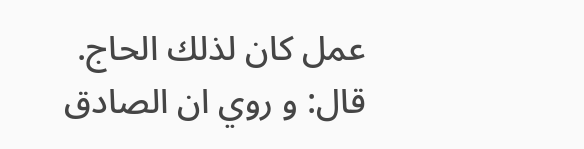عمل كان لذلك الحاج.
قال: و روي ان الصادق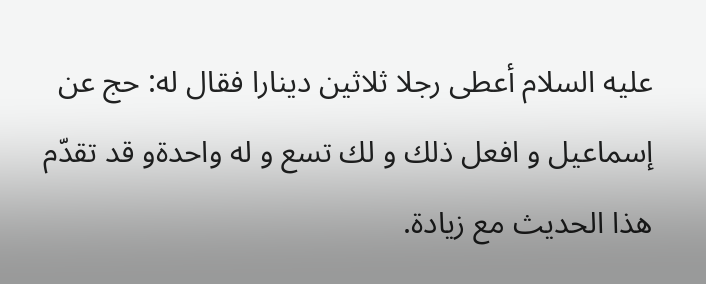عليه السلام أعطى رجلا ثلاثين دينارا فقال له: حج عن إسماعيل و افعل ذلك و لك تسع و له واحدةو قد تقدّم هذا الحديث مع زيادة.